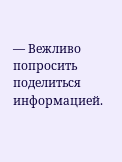— Вежливо попросить поделиться информацией.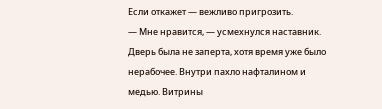Если откажет — вежливо пригрозить.
— Мне нравится, — усмехнулся наставник.
Дверь была не заперта, хотя время уже было нерабочее. Внутри пахло нафталином и медью. Витрины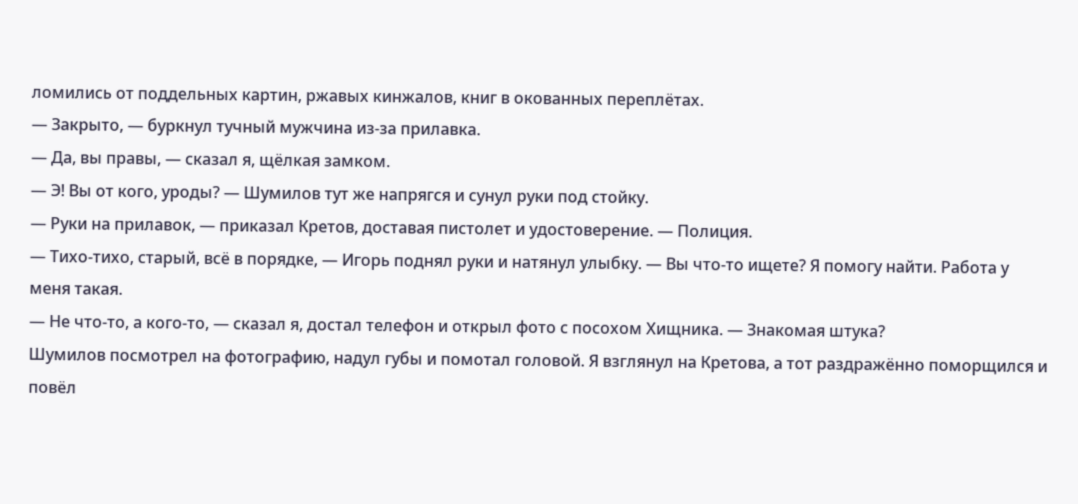ломились от поддельных картин, ржавых кинжалов, книг в окованных переплётах.
— Закрыто, — буркнул тучный мужчина из-за прилавка.
— Да, вы правы, — сказал я, щёлкая замком.
— Э! Вы от кого, уроды? — Шумилов тут же напрягся и сунул руки под стойку.
— Руки на прилавок, — приказал Кретов, доставая пистолет и удостоверение. — Полиция.
— Тихо-тихо, старый, всё в порядке, — Игорь поднял руки и натянул улыбку. — Вы что-то ищете? Я помогу найти. Работа у меня такая.
— Не что-то, а кого-то, — сказал я, достал телефон и открыл фото с посохом Хищника. — Знакомая штука?
Шумилов посмотрел на фотографию, надул губы и помотал головой. Я взглянул на Кретова, а тот раздражённо поморщился и повёл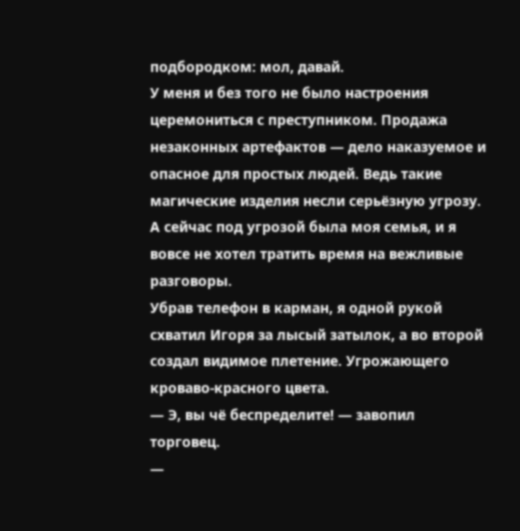подбородком: мол, давай.
У меня и без того не было настроения церемониться с преступником. Продажа незаконных артефактов — дело наказуемое и опасное для простых людей. Ведь такие магические изделия несли серьёзную угрозу.
А сейчас под угрозой была моя семья, и я вовсе не хотел тратить время на вежливые разговоры.
Убрав телефон в карман, я одной рукой схватил Игоря за лысый затылок, а во второй создал видимое плетение. Угрожающего кроваво-красного цвета.
— Э, вы чё беспределите! — завопил торговец.
—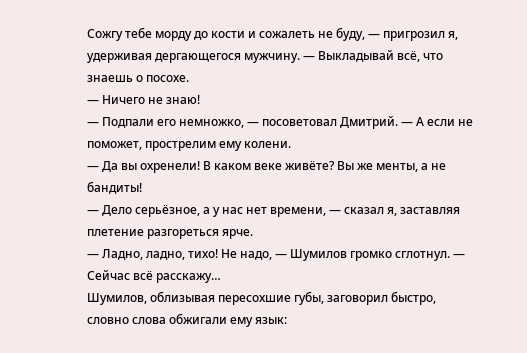Сожгу тебе морду до кости и сожалеть не буду, — пригрозил я, удерживая дергающегося мужчину. — Выкладывай всё, что знаешь о посохе.
— Ничего не знаю!
— Подпали его немножко, — посоветовал Дмитрий. — А если не поможет, прострелим ему колени.
— Да вы охренели! В каком веке живёте? Вы же менты, а не бандиты!
— Дело серьёзное, а у нас нет времени, — сказал я, заставляя плетение разгореться ярче.
— Ладно, ладно, тихо! Не надо, — Шумилов громко сглотнул. — Сейчас всё расскажу…
Шумилов, облизывая пересохшие губы, заговорил быстро, словно слова обжигали ему язык: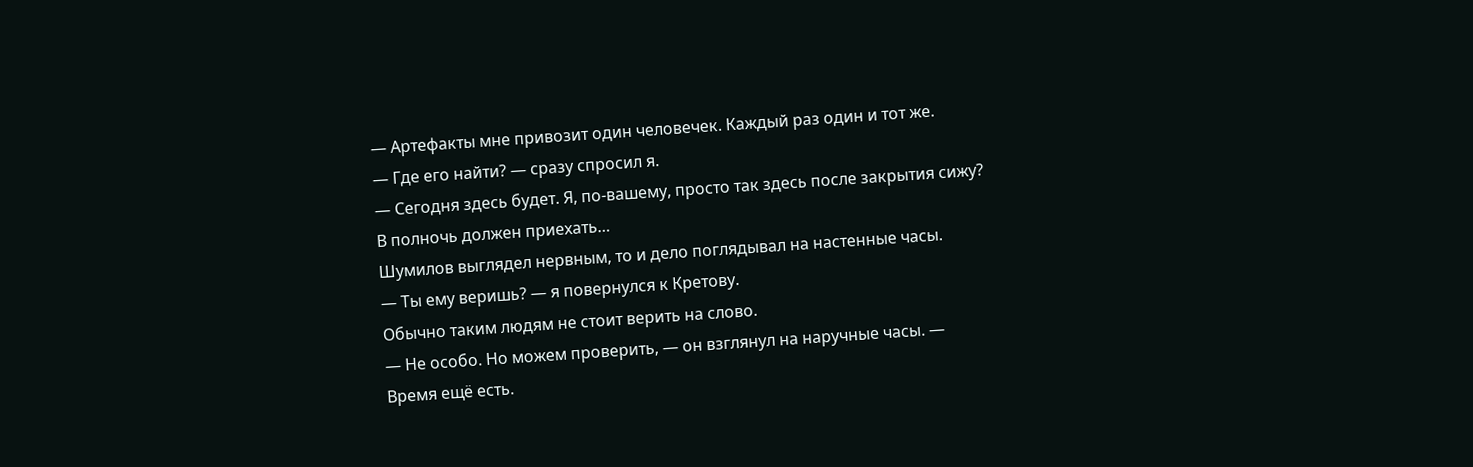— Артефакты мне привозит один человечек. Каждый раз один и тот же.
— Где его найти? — сразу спросил я.
— Сегодня здесь будет. Я, по-вашему, просто так здесь после закрытия сижу? В полночь должен приехать…
Шумилов выглядел нервным, то и дело поглядывал на настенные часы.
— Ты ему веришь? — я повернулся к Кретову.
Обычно таким людям не стоит верить на слово.
— Не особо. Но можем проверить, — он взглянул на наручные часы. — Время ещё есть.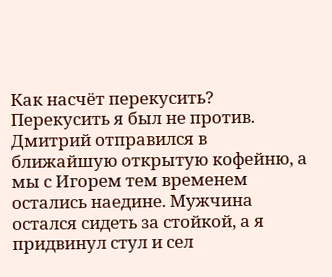Как насчёт перекусить?
Перекусить я был не против. Дмитрий отправился в ближайшую открытую кофейню, а мы с Игорем тем временем остались наедине. Мужчина остался сидеть за стойкой, а я придвинул стул и сел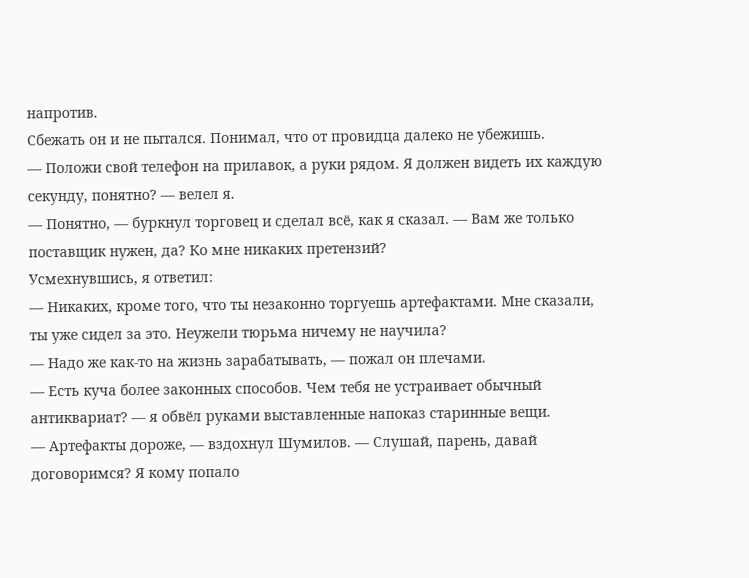напротив.
Сбежать он и не пытался. Понимал, что от провидца далеко не убежишь.
— Положи свой телефон на прилавок, а руки рядом. Я должен видеть их каждую секунду, понятно? — велел я.
— Понятно, — буркнул торговец и сделал всё, как я сказал. — Вам же только поставщик нужен, да? Ко мне никаких претензий?
Усмехнувшись, я ответил:
— Никаких, кроме того, что ты незаконно торгуешь артефактами. Мне сказали, ты уже сидел за это. Неужели тюрьма ничему не научила?
— Надо же как-то на жизнь зарабатывать, — пожал он плечами.
— Есть куча более законных способов. Чем тебя не устраивает обычный антиквариат? — я обвёл руками выставленные напоказ старинные вещи.
— Артефакты дороже, — вздохнул Шумилов. — Слушай, парень, давай договоримся? Я кому попало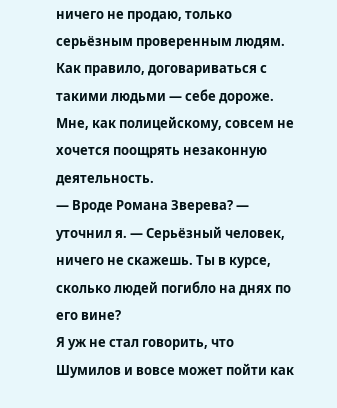ничего не продаю, только серьёзным проверенным людям.
Как правило, договариваться с такими людьми — себе дороже. Мне, как полицейскому, совсем не хочется поощрять незаконную деятельность.
— Вроде Романа Зверева? — уточнил я. — Серьёзный человек, ничего не скажешь. Ты в курсе, сколько людей погибло на днях по его вине?
Я уж не стал говорить, что Шумилов и вовсе может пойти как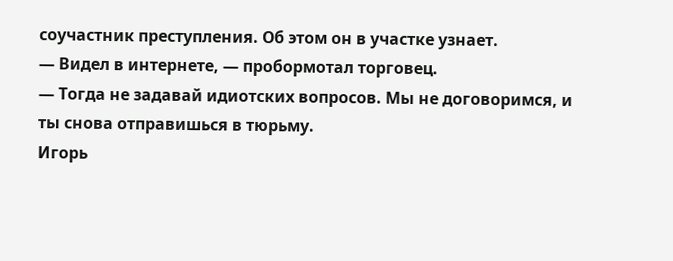соучастник преступления. Об этом он в участке узнает.
— Видел в интернете, — пробормотал торговец.
— Тогда не задавай идиотских вопросов. Мы не договоримся, и ты снова отправишься в тюрьму.
Игорь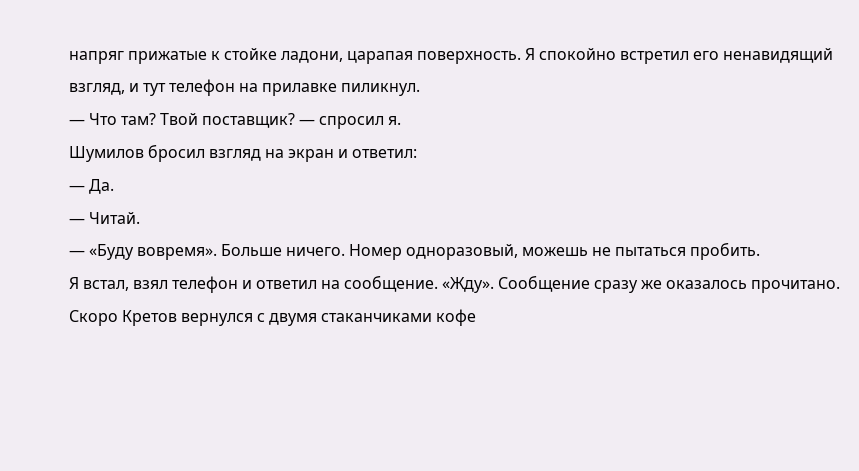напряг прижатые к стойке ладони, царапая поверхность. Я спокойно встретил его ненавидящий взгляд, и тут телефон на прилавке пиликнул.
— Что там? Твой поставщик? — спросил я.
Шумилов бросил взгляд на экран и ответил:
— Да.
— Читай.
— «Буду вовремя». Больше ничего. Номер одноразовый, можешь не пытаться пробить.
Я встал, взял телефон и ответил на сообщение. «Жду». Сообщение сразу же оказалось прочитано.
Скоро Кретов вернулся с двумя стаканчиками кофе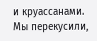и круассанами. Мы перекусили,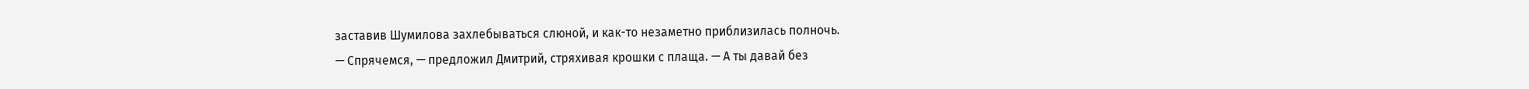заставив Шумилова захлебываться слюной, и как-то незаметно приблизилась полночь.
— Спрячемся, — предложил Дмитрий, стряхивая крошки с плаща. — А ты давай без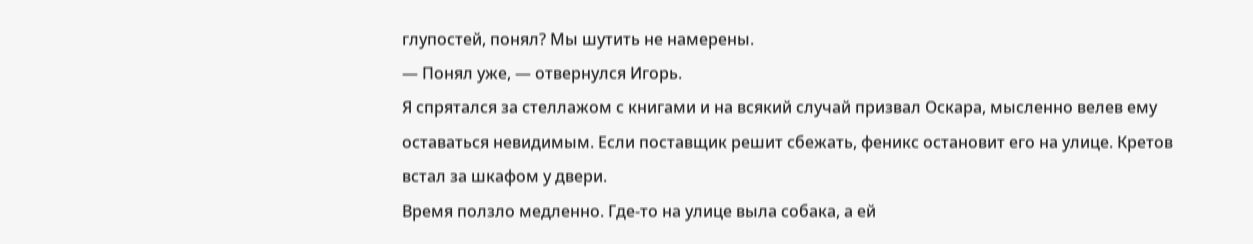глупостей, понял? Мы шутить не намерены.
— Понял уже, — отвернулся Игорь.
Я спрятался за стеллажом с книгами и на всякий случай призвал Оскара, мысленно велев ему оставаться невидимым. Если поставщик решит сбежать, феникс остановит его на улице. Кретов встал за шкафом у двери.
Время ползло медленно. Где-то на улице выла собака, а ей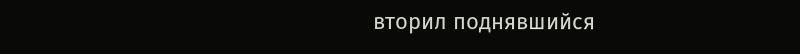вторил поднявшийся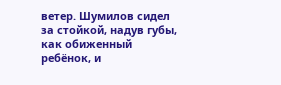ветер. Шумилов сидел за стойкой, надув губы, как обиженный ребёнок, и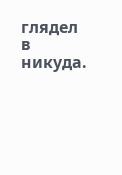глядел в никуда.